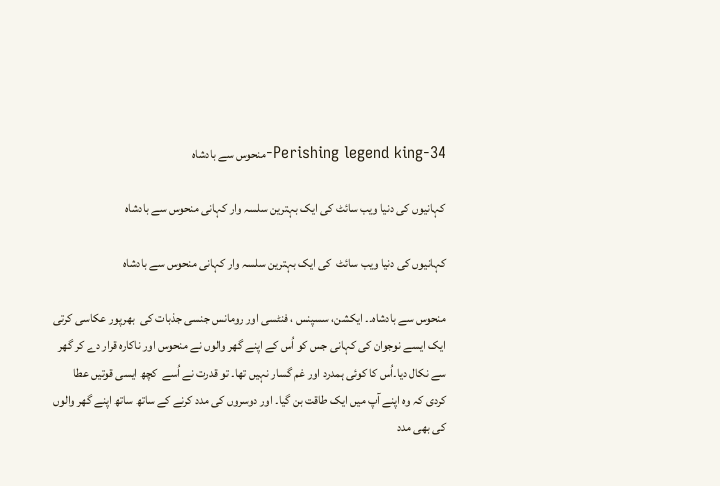Perishing legend king-34-منحوس سے بادشاہ

کہانیوں کی دنیا ویب سائٹ کی ایک بہترین سلسہ وار کہانی منحوس سے بادشاہ

کہانیوں کی دنیا ویب سائٹ  کی ایک بہترین سلسہ وار کہانی منحوس سے بادشاہ

منحوس سے بادشاہ۔۔ ایکشن، سسپنس ، فنٹسی اور رومانس جنسی جذبات کی  بھرپور عکاسی کرتی ایک ایسے نوجوان کی کہانی جس کو اُس کے اپنے گھر والوں نے منحوس اور ناکارہ قرار دے کر گھر سے نکال دیا۔اُس کا کوئی ہمدرد اور غم گسار نہیں تھا۔ تو قدرت نے اُسے  کچھ ایسی قوتیں عطا کردی کہ وہ اپنے آپ میں ایک طاقت بن گیا۔ اور دوسروں کی مدد کرنے کے ساتھ ساتھ اپنے گھر والوں کی بھی مدد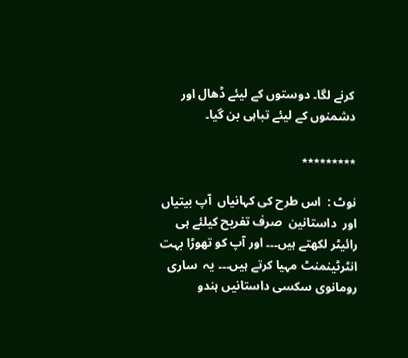کرنے لگا۔ دوستوں کے لیئے ڈھال اور دشمنوں کے لیئے تباہی بن گیا۔

٭٭٭٭٭٭٭٭٭

نوٹ :  اس طرح کی کہانیاں  آپ بیتیاں  اور  داستانین  صرف تفریح کیلئے ہی رائیٹر لکھتے ہیں۔۔۔ اور آپ کو تھوڑا بہت انٹرٹینمنٹ مہیا کرتے ہیں۔۔۔ یہ  ساری  رومانوی سکسی داستانیں ہندو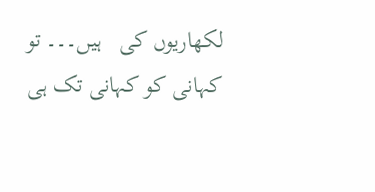لکھاریوں کی   ہیں۔۔۔ تو کہانی کو کہانی تک ہی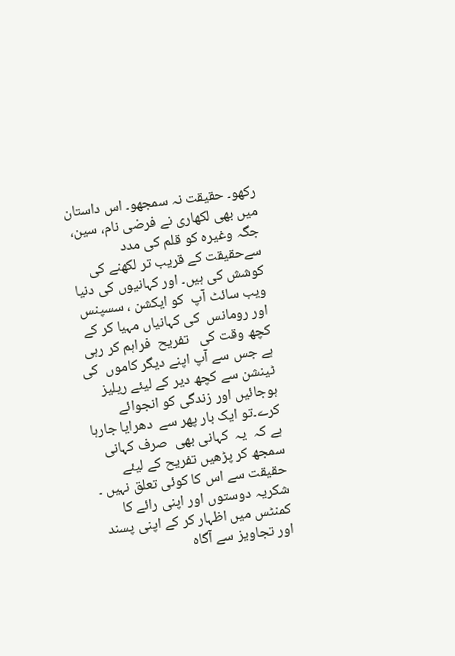رکھو۔ حقیقت نہ سمجھو۔ اس داستان میں بھی لکھاری نے فرضی نام، سین، جگہ وغیرہ کو قلم کی مدد سےحقیقت کے قریب تر لکھنے کی کوشش کی ہیں۔ اور کہانیوں کی دنیا ویب سائٹ آپ  کو ایکشن ، سسپنس اور رومانس  کی کہانیاں مہیا کر کے کچھ وقت کی   تفریح  فراہم کر رہی ہے جس سے آپ اپنے دیگر کاموں  کی ٹینشن سے کچھ دیر کے لیئے ریلیز ہوجائیں اور زندگی کو انجوائے کرے۔تو ایک بار پھر سے  دھرایا جارہا ہے کہ  یہ  کہانی بھی  صرف کہانی سمجھ کر پڑھیں تفریح کے لیئے حقیقت سے اس کا کوئی تعلق نہیں ۔ شکریہ دوستوں اور اپنی رائے کا کمنٹس میں اظہار کر کے اپنی پسند اور تجاویز سے آگاہ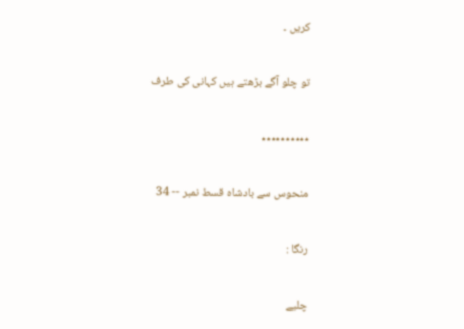کریں ۔

تو چلو آگے بڑھتے ہیں کہانی کی طرف

٭٭٭٭٭٭٭٭٭٭

منحوس سے بادشاہ قسط نمبر -- 34

رنگا :

چلیے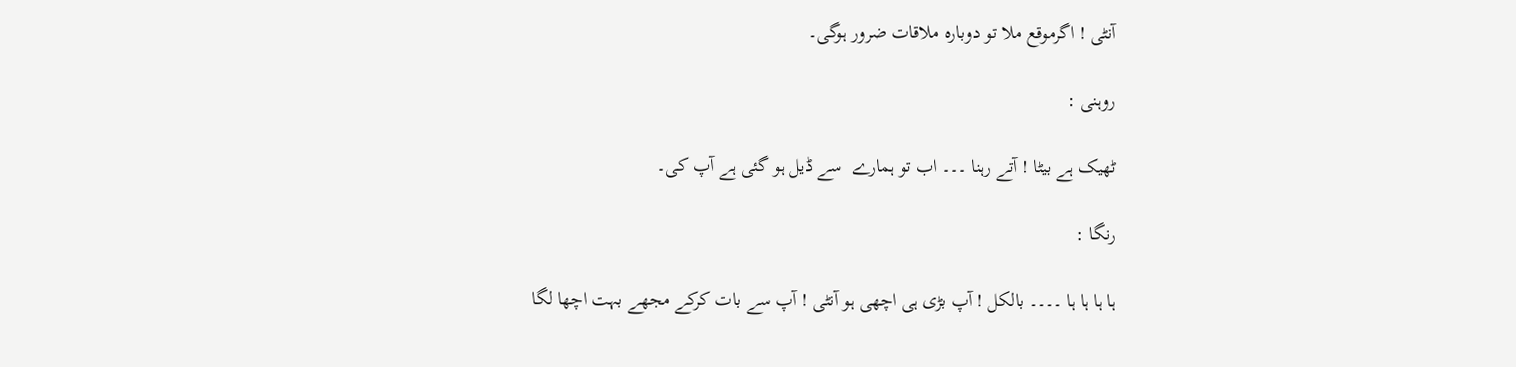آنٹی ! اگرموقع ملا تو دوبارہ ملاقات ضرور ہوگی۔

روہنی :

ٹھیک ہے بیٹا ! آتے رہنا ۔۔۔ اب تو ہمارے  سے ڈیل ہو گئی ہے آپ کی۔

رنگا :

ہا ہا ہا ہا ۔۔۔۔ بالکل ! آپ بڑی ہی اچھی ہو آنٹی ! آپ سے بات کرکے مجھے بہت اچھا لگا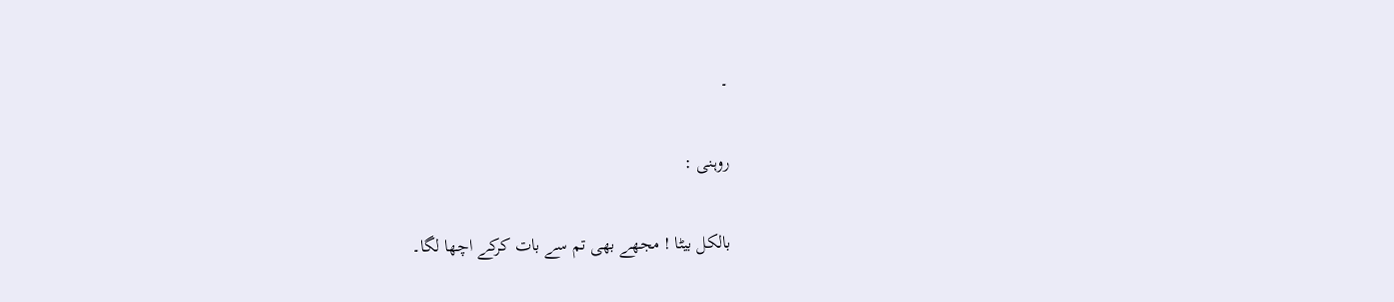۔

روہنی :

بالکل بیٹا ! مجھے بھی تم سے بات کرکے اچھا لگا۔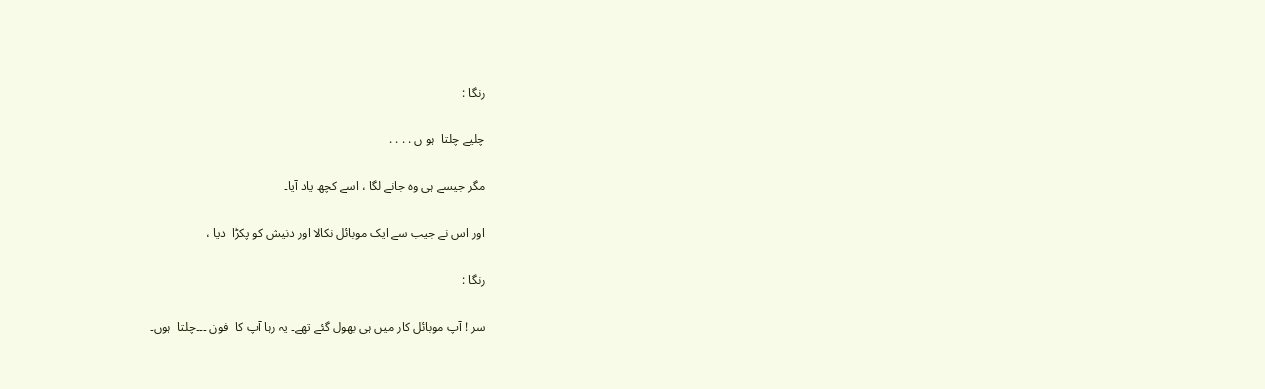رنگا :

چلیے چلتا  ہو ں . . . .

مگر جیسے ہی وہ جانے لگا ، اسے کچھ یاد آیا۔

اور اس نے جیب سے ایک موبائل نکالا اور دنیش کو پکڑا  دیا ،

رنگا :

سر ! آپ موبائل کار میں ہی بھول گئے تھے۔ یہ رہا آپ کا  فون ۔۔۔چلتا  ہوں۔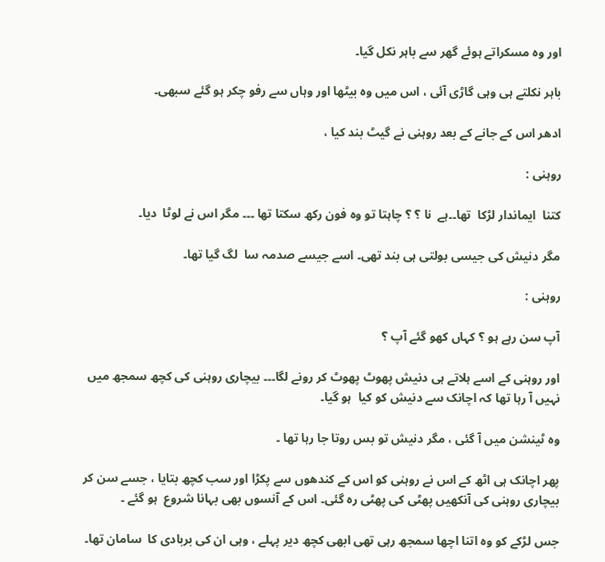اور وہ مسکراتے ہوئے گھر سے باہر نکل گیا۔

باہر نکلتے ہی وہی گاڑی آئی ، اس میں وہ بیٹھا اور وہاں سے رفو چکر ہو گئے سبھی۔

ادھر اس کے جانے كے بعد روہنی نے گیٹ بند کیا ،

روہنی :

کتنا  ایماندار لڑکا  تھا۔۔ہے  نا ؟ ؟ چاہتا تو وہ فون رکھ سکتا تھا ۔۔۔ مگر اس نے لوٹا  دیا۔

مگر دنیش کی جیسی بولتی ہی بند تھی۔ اسے جیسے صدمہ سا  لگ گیا تھا۔

روہنی :

آپ سن رہے ہو ؟ کہاں کھو گئے آپ ؟

اور روہنی كے اسے ہلاتے ہی دنیش پھوٹ پھوٹ کر رونے لگا۔۔۔ بیچاری روہنی کی کچھ سمجھ میں نہیں آ رہا تھا کہ اچانک سے دنیش کو کیا  ہو گیا۔

وہ ٹینشن میں آ گئی ، مگر دنیش تو بس روتا جا رہا تھا ۔

پھر اچانک ہی اٹھ كے اس نے روہنی کو اس کے کندھوں سے پکڑا اور سب کچھ بتایا ، جسے سن کر بیچاری روہنی کی آنکھیں پھٹی کی پھٹی رہ گئی۔ اس کے آنسوں بھی بہانا شروع  ہو گئے ۔

جس لڑکے کو وہ اتنا اچھا سمجھ رہی تھی ابھی کچھ دیر پہلے ، وہی ان کی بربادی کا  سامان تھا۔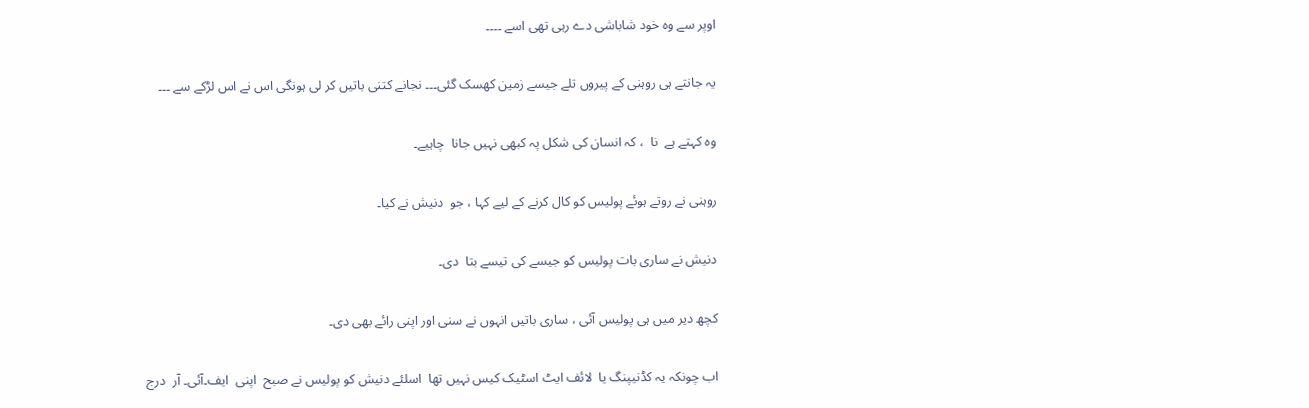اوپر سے وہ خود شاباشی دے رہی تھی اسے ۔۔۔۔

یہ جانتے ہی روہنی كے پیروں تلے جیسے زمین کھسک گئی۔۔۔ نجانے کتنی باتیں کر لی ہونگی اس نے اس لڑکے سے ۔۔۔

وہ کہتے ہے  نا  ، کہ انسان کی شکل پہ کبھی نہیں جانا  چاہیے۔

روہنی نے روتے ہوئے پولیس کو کال کرنے كے لیے کہا ، جو  دنیش نے کیا۔

دنیش نے ساری بات پولیس کو جیسے کی تیسے بتا  دی۔

کچھ دیر میں ہی پولیس آئی ، ساری باتیں انہوں نے سنی اور اپنی رائے بھی دی۔

اب چونکہ یہ کڈنیپنگ یا  لائف ایٹ اسٹیک کیس نہیں تھا  اسلئے دنیش کو پولیس نے صبح  اپنی  ایف۔آئی۔ آر  درج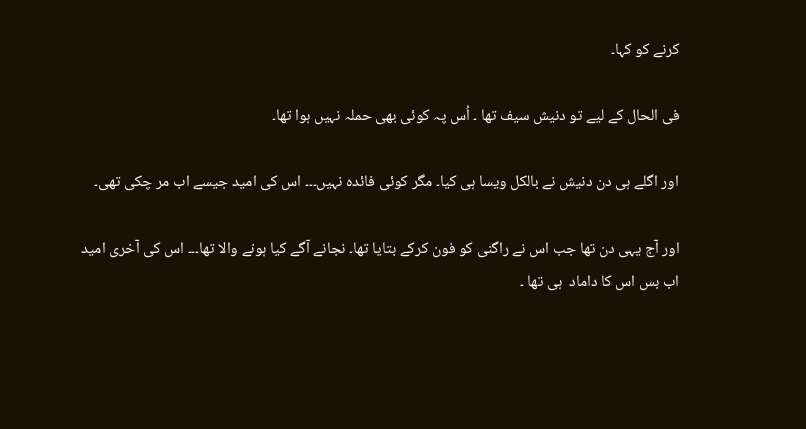کرنے کو کہا۔

فی الحال كے لیے تو دنیش سیف تھا ۔ اُس پہ کوئی بھی حملہ نہیں ہوا تھا۔

اور اگلے ہی دن دنیش نے بالکل ویسا ہی کیا۔ مگر کوئی فائدہ نہیں۔۔۔ اس کی امید جیسے اب مر چکی تھی۔

اور آج یہی دن تھا جب اس نے راگنی کو فون کرکے بتایا تھا۔ نجانے آگے کیا ہونے والا تھا۔۔۔ اس کی آخری امید اب بس اس کا داماد  ہی تھا ۔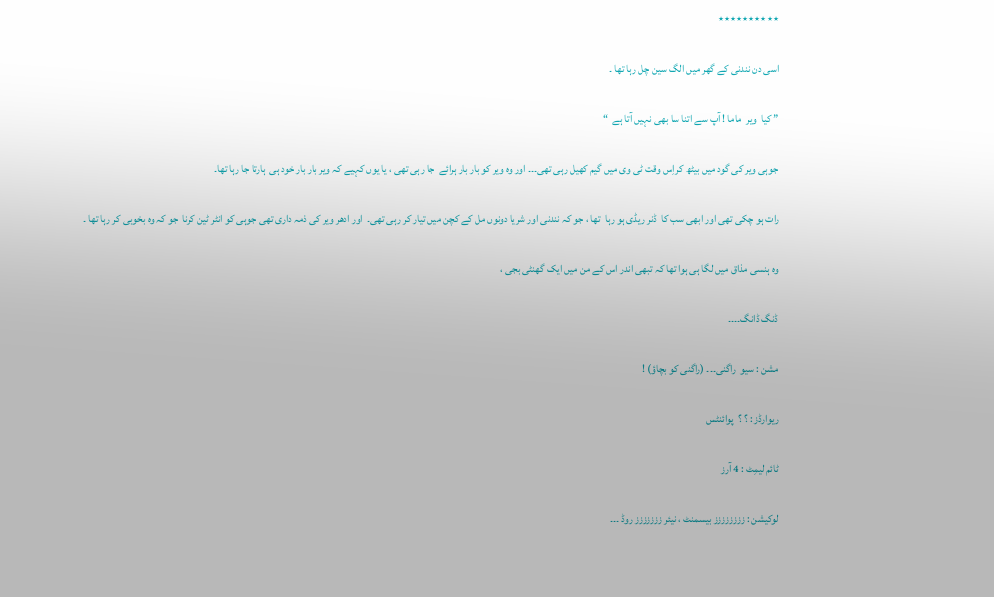٭٭٭٭٭٭٭٭٭٭

اسی دن نندنی كے گھر میں الگ سین چل رہا تھا ۔

” کیا  ویر  ماما ! آپ سے اتنا سا بھی نہیں آتا ہے  “

جوہی ویر کی گود میں بیٹھ کراِس وقت ٹی وی میں گیم کھیل رہی تھی۔۔۔ اور وہ ویر کو بار بار ہرائے  جا رہی تھی ، یا یوں کہیے کہ ویر بار بار خود ہی  ہارتا جا رہا تھا۔

رات ہو چکی تھی اور ابھی سب کا  ڈنر ریڈی ہو رہا  تھا ، جو کہ نندنی اور شریا دونوں مل کے کچن میں تیار کر رہی تھی۔  اور ادھر ویر کی ذمہ داری تھی جوہی کو انٹر ٹین کرنا  جو کہ وہ بخوبی کر رہا تھا ۔

وہ ہنسی مذاق میں لگا ہی ہوا تھا کہ تبھی اندر اس کے من میں ایک گھنٹی بجی ،

ڈنگ ڈانگ۔۔۔۔

مشن : سیو  راگنی۔۔۔ (راگنی کو بچاؤ) !

ریوارڈز : ؟ ؟  پوائنٹس

ٹائم لیمِٹ : 4 آرز

لوکیشن : زززززززز بیسمنٹ ، نیئر ززززززز روڈ ۔۔۔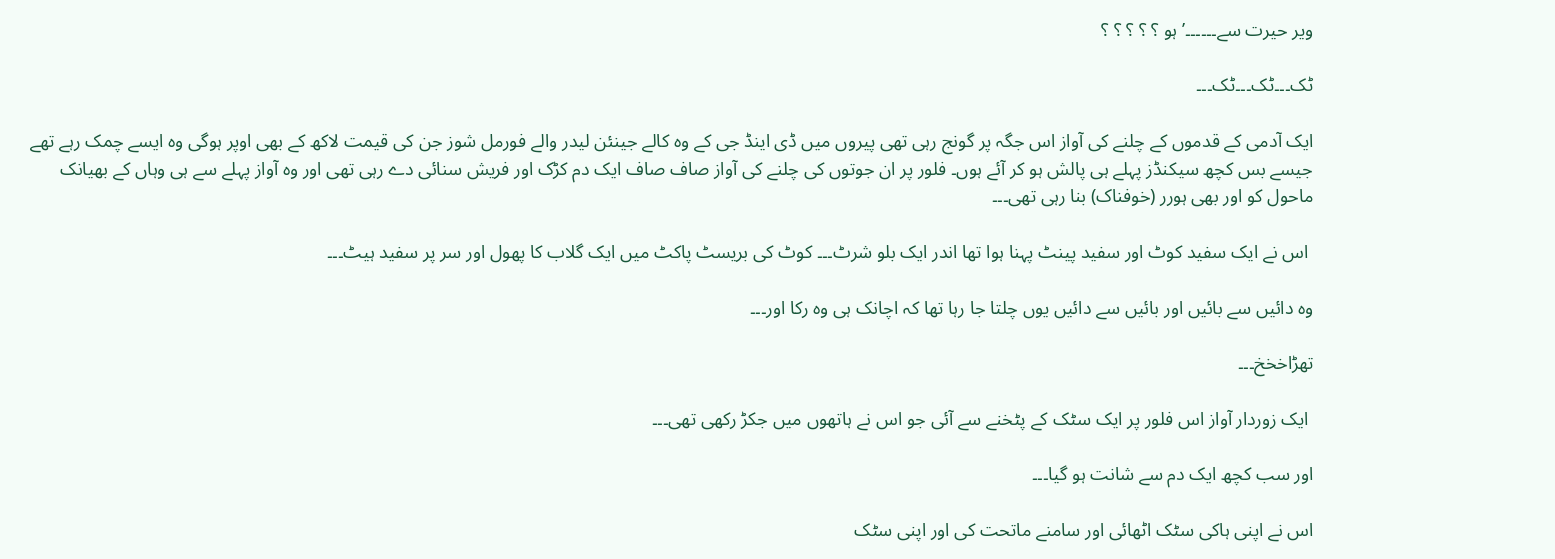ویر حیرت سے۔۔۔۔۔۔’ ہو ؟ ؟ ؟ ؟ ؟

ٹک۔۔۔ٹک۔۔۔ٹک۔۔۔

ایک آدمی کے قدموں کے چلنے کی آواز اس جگہ پر گونج رہی تھی پیروں میں ڈی اینڈ جی کے وہ کالے جینئن لیدر والے فورمل شوز جن کی قیمت لاکھ کے بھی اوپر ہوگی وہ ایسے چمک رہے تھے جیسے بس کچھ سیکنڈز پہلے ہی پالش ہو کر آئے ہوں۔ فلور پر ان جوتوں کی چلنے کی آواز صاف صاف ایک دم کڑک اور فریش سنائی دے رہی تھی اور وہ آواز پہلے سے ہی وہاں کے بھیانک ماحول کو اور بھی ہورر (خوفناک) بنا رہی تھی۔۔۔

 اس نے ایک سفید کوٹ اور سفید پینٹ پہنا ہوا تھا اندر ایک بلو شرٹ۔۔۔ کوٹ کی بریسٹ پاکٹ میں ایک گلاب کا پھول اور سر پر سفید ہیٹ۔۔۔

وہ دائیں سے بائیں اور بائیں سے دائیں یوں چلتا جا رہا تھا کہ اچانک ہی وہ رکا اور۔۔۔

تھڑاخخخ۔۔۔

 ایک زوردار آواز اس فلور پر ایک سٹک کے پٹخنے سے آئی جو اس نے ہاتھوں میں جکڑ رکھی تھی۔۔۔

اور سب کچھ ایک دم سے شانت ہو گیا۔۔۔

اس نے اپنی ہاکی سٹک اٹھائی اور سامنے ماتحت کی اور اپنی سٹک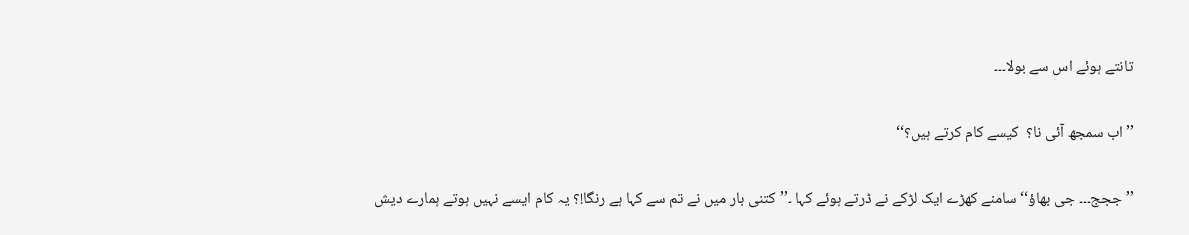تانتے ہوئے اس سے بولا۔۔۔

’’اب سمجھ آئی نا؟  کیسے کام کرتے ہیں؟‘‘

’’ججج۔۔۔ جی بھاؤ‘‘ سامنے کھڑے ایک لڑکے نے ڈرتے ہوئے کہا ۔’’کتنی بار میں نے تم سے کہا ہے رنگا!؟ یہ کام ایسے نہیں ہوتے ہمارے دیش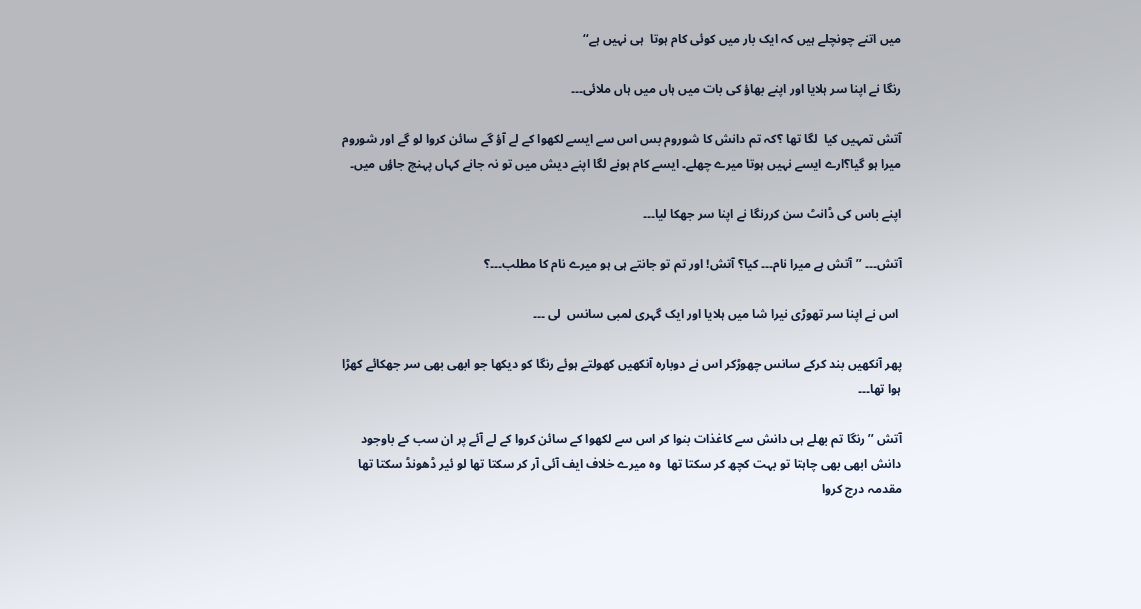میں اتنے چونچلے ہیں کہ ایک بار میں کوئی کام ہوتا  ہی نہیں ہے‘‘

رنگا نے اپنا سر ہلایا اور اپنے بھاؤ کی بات میں ہاں میں ہاں ملائی۔۔۔

آتش تمہیں کیا  لگا تھا ؟کہ تم دانش کا شوروم بس اس سے ایسے لکھوا کے لے آؤ گے سائن کروا لو گے اور شوروم میرا ہو گیا؟ارے ایسے نہیں ہوتا میرے چھلے۔ ایسے کام ہونے لگا اپنے دیش میں تو نہ جانے کہاں پہنچ جاؤں میں۔

اپنے باس کی ڈانٹ سن کررنگا نے اپنا سر جھکا لیا۔۔۔

آتش۔۔۔ ’’آتش ہے میرا نام۔۔۔ کیا؟ آتش! اور تم تو جانتے ہی ہو میرے نام کا مطلب۔۔۔؟

 اس نے اپنا سر تھوڑی نیرا شا میں ہلایا اور ایک گہری لمبی سانس  لی ۔۔۔

پھر آنکھیں بند کرکے سانس چھوڑکر اس نے دوبارہ آنکھیں کھولتے ہوئے رنگا کو دیکھا جو ابھی بھی سر جھکائے کھڑا ہوا تھا۔۔۔

آتش ’’رنگا تم بھلے ہی دانش سے کاغذات بنوا کر اس سے لکھوا کے سائن کروا کے لے آئے پر ان سب کے باوجود دانش ابھی بھی چاہتا تو بہت کچھ کر سکتا تھا  وہ میرے خلاف ایف آئی آر کر سکتا تھا لو ئیر ڈھونڈ سکتا تھا مقدمہ درج کروا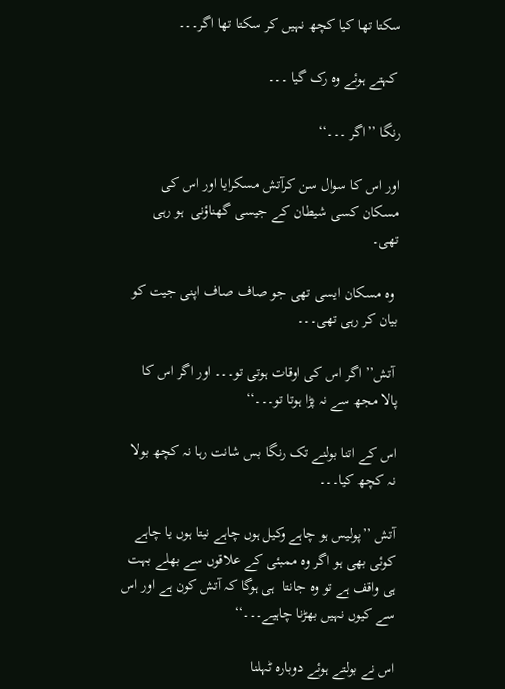سکتا تھا کیا کچھ نہیں کر سکتا تھا اگر۔۔۔

 کہتے ہوئے وہ رک گیا ۔۔۔

رنگا ’’اگر ۔۔۔‘‘

اور اس کا سوال سن کرآتش مسکرایا اور اس کی مسکان کسی شیطان کے جیسی گھناؤنی  ہو رہی تھی۔

 وہ مسکان ایسی تھی جو صاف صاف اپنی جیت کو بیان کر رہی تھی۔۔۔

 آتش’’ اگر اس کی اوقات ہوتی تو۔۔۔ اور اگر اس کا پالا مجھ سے نہ پڑا ہوتا تو۔۔۔‘‘

اس کے اتنا بولنے تک رنگا بس شانت رہا نہ کچھ بولا نہ کچھ کیا۔۔۔

آتش ’’پولیس ہو چاہے وکیل ہوں چاہے نیتا ہوں یا چاہے کوئی بھی ہو اگر وہ ممبئی کے علاقوں سے بھلے بہت ہی واقف ہے تو وہ جانتا  ہی ہوگا کہ آتش کون ہے اور اس سے کیوں نہیں بھڑنا چاہیے۔۔۔‘‘

اس نے بولتے ہوئے دوبارہ ٹہلنا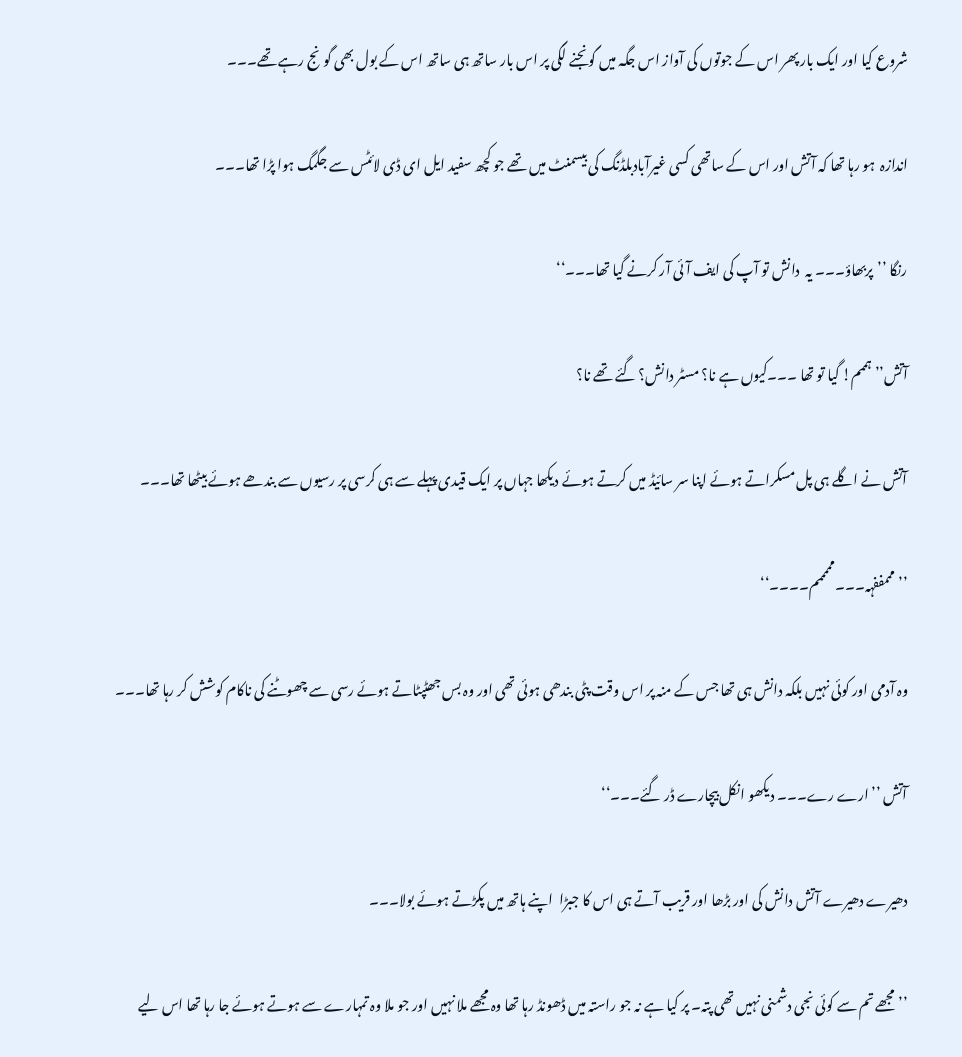شروع کیا اور ایک بار پھر اس کے جوتوں کی آواز اس جگہ میں گونجنے لگی پر اس بار ساتھ ہی ساتھ اس کے بول بھی گونج رہے تھے۔۔۔

اندازہ  ہو رہا تھا کہ آتش اور اس کے ساتھی کسی غیرآبادبلڈنگ کی بیسمنٹ میں تھے جو کچھ سفید ایل ای ڈی لائٹس سے جگمگ ہوا پڑا تھا۔۔۔

رنگا ’’پربھاؤ۔۔۔ یہ  دانش تو آپ کی ایف آئی آر کرنے گیا تھا۔۔۔‘‘

آتش’’ ہممم! گیا تو تھا ۔۔۔کیوں ہے نا؟ مسٹر دانش؟ گئے تھے نا؟

آتش نے اگلے ہی پل مسکراتے ہوئے اپنا سر سائیڈ میں کرتے ہوئے دیکھا جہاں پر ایک قیدی پہلے سے ہی کرسی پر رسیوں سے بندھے ہوئے بیٹھا تھا۔۔۔

’’مممففہہ۔۔۔مممممم۔۔۔۔‘‘

وہ آدمی اور کوئی نہیں بلکہ دانش ہی تھا جس کے منہ پر اس وقت پٹی بندھی ہوئی تھی اور وہ بس جھٹپٹاتے ہوئے رسی سے چھوٹنے کی ناکام کوشش کر رہا تھا۔۔۔

آتش ’’ارے رے۔۔۔ دیکھو انکل بیچارے ڈر گئے۔۔۔‘‘

دھیرے دھیرے آتش دانش کی اور بڑھا اور قریب آتے ہی اس کا جبڑا  اپنے ہاتھ میں پکڑتے ہوئے بولا۔۔۔

’’ مجھے تم سے کوئی نجی دشمنی نہیں تھی پتہ۔ پر کیا ہے نہ جو راستہ میں ڈھونڈ رہا تھا وہ مجھے ملا نہیں اور جو ملا وہ تمہارے سے ہوتے ہوئے جا رہا تھا اس لیے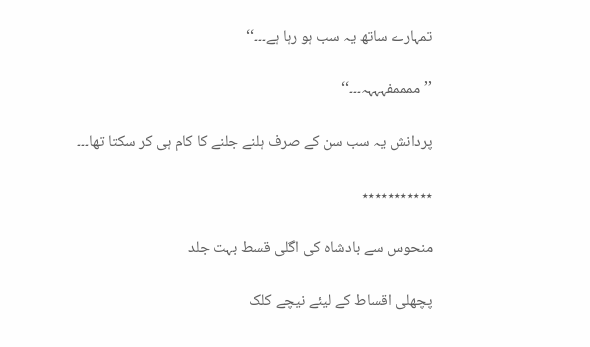تمہارے ساتھ یہ سب ہو رہا ہے۔۔۔‘‘

’’ممممفہہہہ۔۔۔‘‘

پردانش یہ سب سن کے صرف ہلنے جلنے کا کام ہی کر سکتا تھا۔۔۔

٭٭٭٭٭٭٭٭٭٭٭

منحوس سے بادشاہ کی اگلی قسط بہت جلد

پچھلی اقساط کے لیئے نیچے کلک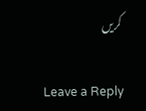کریں

Leave a Reply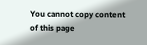You cannot copy content of this page